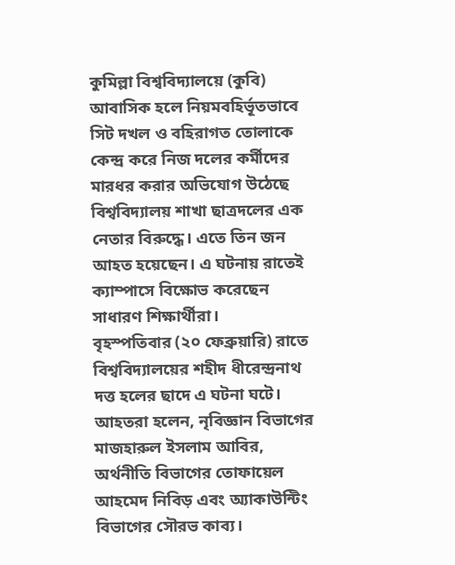কুমিল্লা বিশ্ববিদ্যালয়ে (কুবি) আবাসিক হলে নিয়মবহির্ভূতভাবে সিট দখল ও বহিরাগত তোলাকে কেন্দ্র করে নিজ দলের কর্মীদের মারধর করার অভিযোগ উঠেছে বিশ্ববিদ্যালয় শাখা ছাত্রদলের এক নেতার বিরুদ্ধে। এতে তিন জন আহত হয়েছেন। এ ঘটনায় রাতেই ক্যাম্পাসে বিক্ষোভ করেছেন সাধারণ শিক্ষার্থীরা।
বৃহস্পতিবার (২০ ফেব্রুয়ারি) রাতে বিশ্ববিদ্যালয়ের শহীদ ধীরেন্দ্রনাথ দত্ত হলের ছাদে এ ঘটনা ঘটে।
আহতরা হলেন, নৃবিজ্ঞান বিভাগের মাজহারুল ইসলাম আবির, অর্থনীতি বিভাগের তোফায়েল আহমেদ নিবিড় এবং অ্যাকাউন্টিং বিভাগের সৌরভ কাব্য।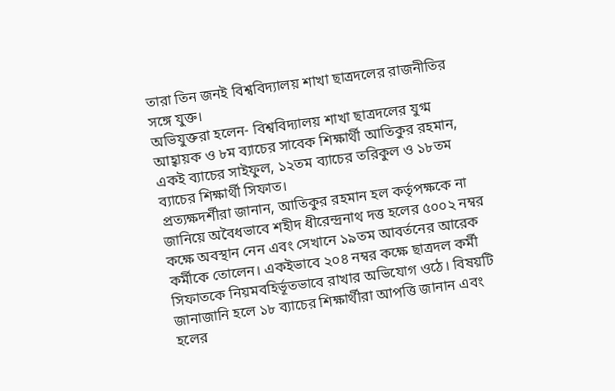তারা তিন জনই বিশ্ববিদ্যালয় শাখা ছাত্রদলের রাজনীতির সঙ্গে যুক্ত।
অভিযুক্তরা হলেন- বিশ্ববিদ্যালয় শাখা ছাত্রদলের যুগ্ম আহ্বায়ক ও ৮ম ব্যাচের সাবেক শিক্ষার্থী আতিকুর রহমান, একই ব্যাচের সাইফুল, ১২তম ব্যাচের তরিকুল ও ১৮তম ব্যাচের শিক্ষার্থী সিফাত।
প্রত্যক্ষদর্শীরা জানান, আতিকুর রহমান হল কর্তৃপক্ষকে না জানিয়ে অবৈধভাবে শহীদ ধীরেন্দ্রনাথ দত্ত হলের ৫০০২ নম্বর কক্ষে অবস্থান নেন এবং সেখানে ১৯তম আবর্তনের আরেক কর্মীকে তোলেন। একইভাবে ২০৪ নম্বর কক্ষে ছাত্রদল কর্মী সিফাতকে নিয়মবহির্ভূতভাবে রাখার অভিযোগ ওঠে। বিষয়টি জানাজানি হলে ১৮ ব্যাচের শিক্ষার্থীরা আপত্তি জানান এবং হলের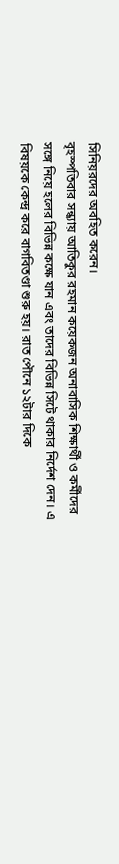সিনিয়রদের অবহিত করেন।
বৃহস্পতিবার সন্ধ্যায় আতিকুর রহমান কয়েকজন অনাবাসিক শিক্ষার্থী ও কর্মীদের সঙ্গে নিয়ে হলের বিভিন্ন কক্ষে যান এবং তাদের বিভিন্ন সিটে থাকার নির্দেশ দেন। এ বিষয়কে কেন্দ্র করে বাগবিতণ্ডা শুরু হয়। রাত পৌনে ১২টার দিকে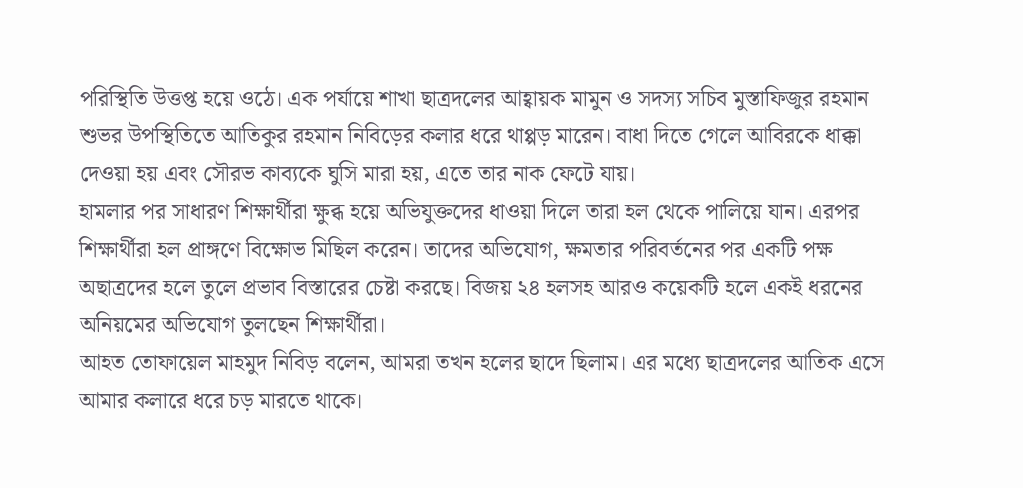পরিস্থিতি উত্তপ্ত হয়ে ওঠে। এক পর্যায়ে শাখা ছাত্রদলের আহ্বায়ক মামুন ও সদস্য সচিব মুস্তাফিজুর রহমান শুভর উপস্থিতিতে আতিকুর রহমান নিবিড়ের কলার ধরে থাপ্পড় মারেন। বাধা দিতে গেলে আবিরকে ধাক্কা দেওয়া হয় এবং সৌরভ কাব্যকে ঘুসি মারা হয়, এতে তার নাক ফেটে যায়।
হামলার পর সাধারণ শিক্ষার্থীরা ক্ষুব্ধ হয়ে অভিযুক্তদের ধাওয়া দিলে তারা হল থেকে পালিয়ে যান। এরপর শিক্ষার্থীরা হল প্রাঙ্গণে বিক্ষোভ মিছিল করেন। তাদের অভিযোগ, ক্ষমতার পরিবর্তনের পর একটি পক্ষ অছাত্রদের হলে তুলে প্রভাব বিস্তারের চেষ্টা করছে। বিজয় ২৪ হলসহ আরও কয়েকটি হলে একই ধরনের অনিয়মের অভিযোগ তুলছেন শিক্ষার্থীরা।
আহত তোফায়েল মাহমুদ নিবিড় বলেন‚ আমরা তখন হলের ছাদে ছিলাম। এর মধ্যে ছাত্রদলের আতিক এসে আমার কলারে ধরে চড় মারতে থাকে।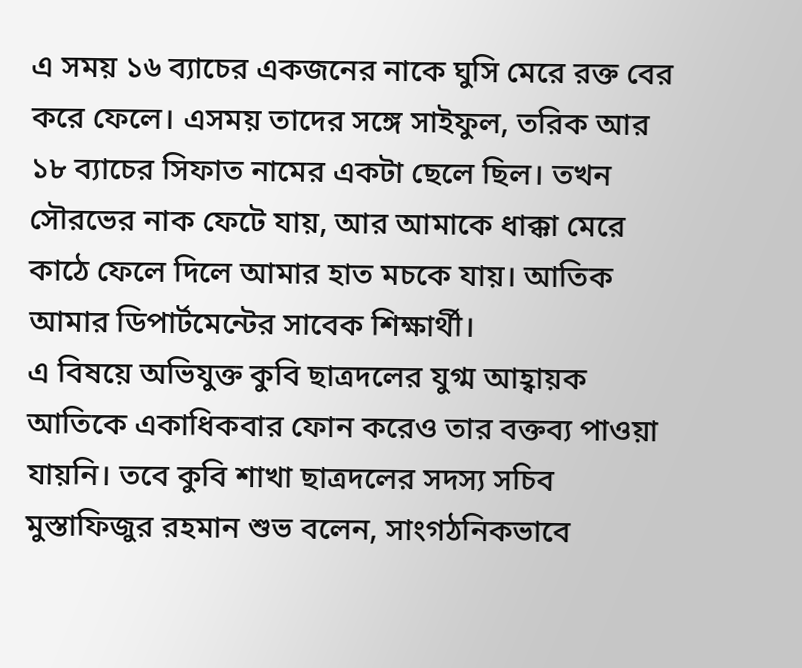এ সময় ১৬ ব্যাচের একজনের নাকে ঘুসি মেরে রক্ত বের করে ফেলে। এসময় তাদের সঙ্গে সাইফুল, তরিক আর ১৮ ব্যাচের সিফাত নামের একটা ছেলে ছিল। তখন সৌরভের নাক ফেটে যায়, আর আমাকে ধাক্কা মেরে কাঠে ফেলে দিলে আমার হাত মচকে যায়। আতিক আমার ডিপার্টমেন্টের সাবেক শিক্ষার্থী।
এ বিষয়ে অভিযুক্ত কুবি ছাত্রদলের যুগ্ম আহ্বায়ক আতিকে একাধিকবার ফোন করেও তার বক্তব্য পাওয়া যায়নি। তবে কুবি শাখা ছাত্রদলের সদস্য সচিব মুস্তাফিজুর রহমান শুভ বলেন, সাংগঠনিকভাবে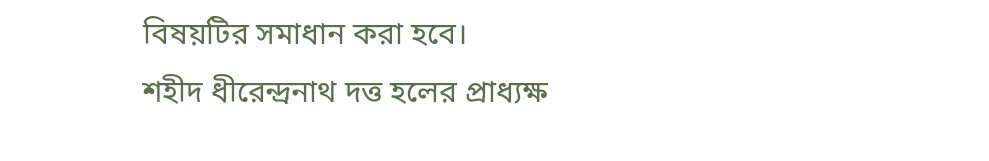বিষয়টির সমাধান করা হবে।
শহীদ ধীরেন্দ্রনাথ দত্ত হলের প্রাধ্যক্ষ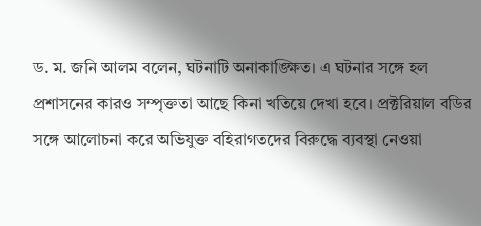ড. ম. জনি আলম বলেন, ঘটনাটি অনাকাঙ্ক্ষিত। এ ঘটনার সঙ্গে হল প্রশাসনের কারও সম্পৃক্ততা আছে কিনা খতিয়ে দেখা হবে। প্রক্টরিয়াল বডির সঙ্গে আলোচনা করে অভিযুক্ত বহিরাগতদের বিরুদ্ধে ব্যবস্থা নেওয়া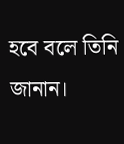হবে বলে তিনি জানান।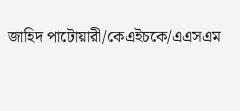জাহিদ পাটোয়ারী/কেএইচকে/এএসএম